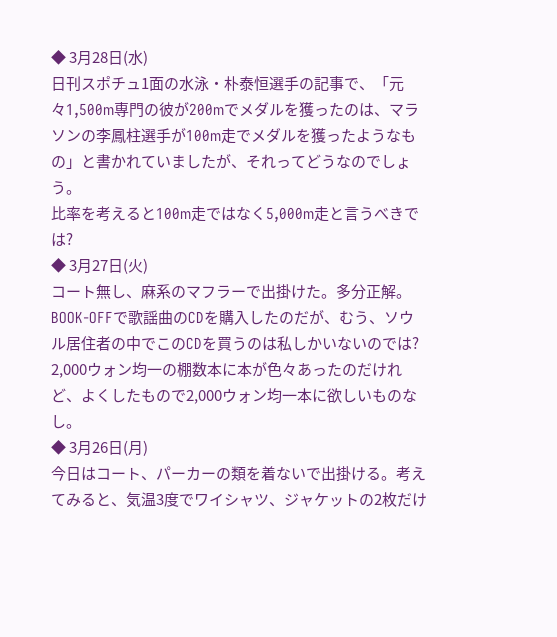◆ 3月28日(水)
日刊スポチュ1面の水泳・朴泰恒選手の記事で、「元々1,500m専門の彼が200mでメダルを獲ったのは、マラソンの李鳳柱選手が100m走でメダルを獲ったようなもの」と書かれていましたが、それってどうなのでしょう。
比率を考えると100m走ではなく5,000m走と言うべきでは?
◆ 3月27日(火)
コート無し、麻系のマフラーで出掛けた。多分正解。
BOOK-OFFで歌謡曲のCDを購入したのだが、むう、ソウル居住者の中でこのCDを買うのは私しかいないのでは?
2,000ウォン均一の棚数本に本が色々あったのだけれど、よくしたもので2,000ウォン均一本に欲しいものなし。
◆ 3月26日(月)
今日はコート、パーカーの類を着ないで出掛ける。考えてみると、気温3度でワイシャツ、ジャケットの2枚だけ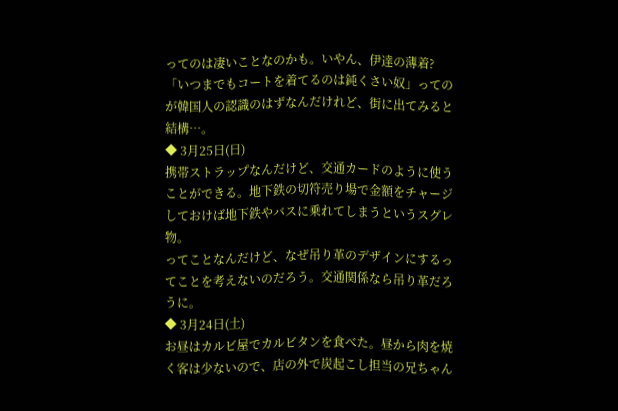ってのは凄いことなのかも。いやん、伊達の薄着?
「いつまでもコートを着てるのは鈍くさい奴」ってのが韓国人の認識のはずなんだけれど、街に出てみると結構…。
◆ 3月25日(日)
携帯ストラップなんだけど、交通カードのように使うことができる。地下鉄の切符売り場で金額をチャージしておけば地下鉄やバスに乗れてしまうというスグレ物。
ってことなんだけど、なぜ吊り革のデザインにするってことを考えないのだろう。交通関係なら吊り革だろうに。
◆ 3月24日(土)
お昼はカルビ屋でカルビタンを食べた。昼から肉を焼く客は少ないので、店の外で炭起こし担当の兄ちゃん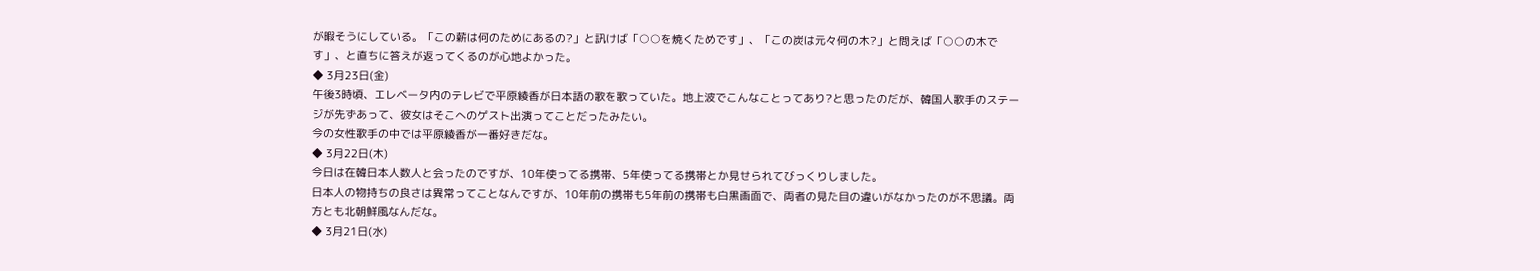が暇そうにしている。「この薪は何のためにあるの?」と訊けば「○○を焼くためです」、「この炭は元々何の木?」と問えば「○○の木です」、と直ちに答えが返ってくるのが心地よかった。
◆ 3月23日(金)
午後3時頃、エレベータ内のテレビで平原綾香が日本語の歌を歌っていた。地上波でこんなことってあり?と思ったのだが、韓国人歌手のステージが先ずあって、彼女はそこへのゲスト出演ってことだったみたい。
今の女性歌手の中では平原綾香が一番好きだな。
◆ 3月22日(木)
今日は在韓日本人数人と会ったのですが、10年使ってる携帯、5年使ってる携帯とか見せられてびっくりしました。
日本人の物持ちの良さは異常ってことなんですが、10年前の携帯も5年前の携帯も白黒画面で、両者の見た目の違いがなかったのが不思議。両方とも北朝鮮風なんだな。
◆ 3月21日(水)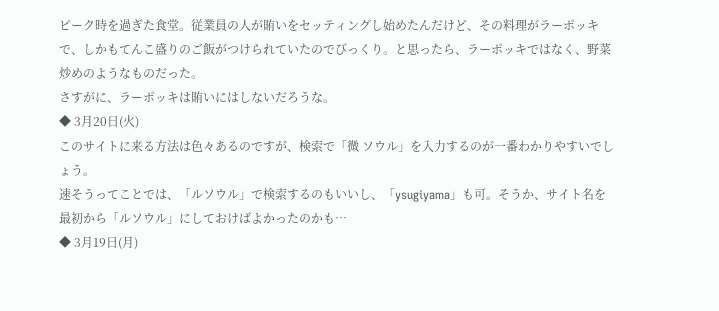ピーク時を過ぎた食堂。従業員の人が賄いをセッティングし始めたんだけど、その料理がラーポッキで、しかもてんこ盛りのご飯がつけられていたのでびっくり。と思ったら、ラーポッキではなく、野菜炒めのようなものだった。
さすがに、ラーポッキは賄いにはしないだろうな。
◆ 3月20日(火)
このサイトに来る方法は色々あるのですが、検索で「微 ソウル」を入力するのが一番わかりやすいでしょう。
速そうってことでは、「ルソウル」で検索するのもいいし、「ysugiyama」も可。そうか、サイト名を最初から「ルソウル」にしておけばよかったのかも…
◆ 3月19日(月)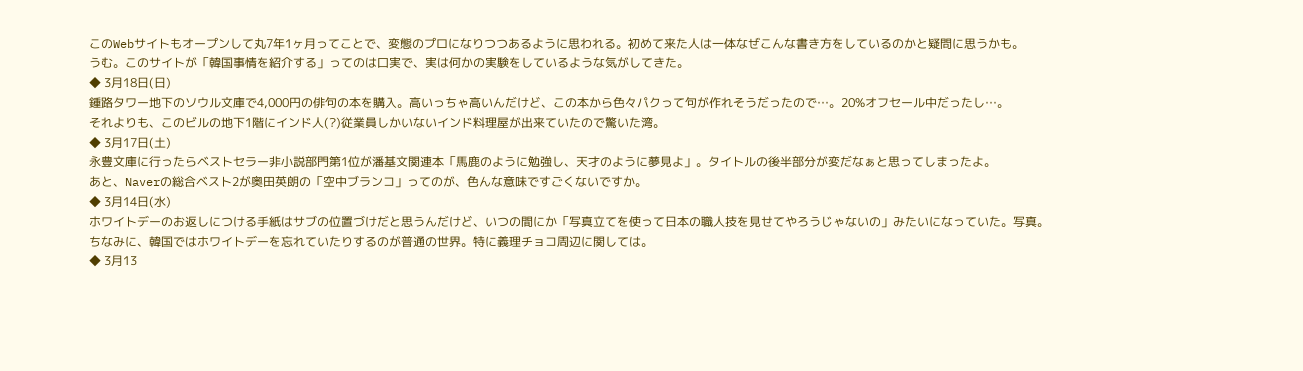このWebサイトもオープンして丸7年1ヶ月ってことで、変態のプロになりつつあるように思われる。初めて来た人は一体なぜこんな書き方をしているのかと疑問に思うかも。
うむ。このサイトが「韓国事情を紹介する」ってのは口実で、実は何かの実験をしているような気がしてきた。
◆ 3月18日(日)
鍾路タワー地下のソウル文庫で4,000円の俳句の本を購入。高いっちゃ高いんだけど、この本から色々パクって句が作れそうだったので…。20%オフセール中だったし…。
それよりも、このビルの地下1階にインド人(?)従業員しかいないインド料理屋が出来ていたので驚いた湾。
◆ 3月17日(土)
永豊文庫に行ったらベストセラー非小説部門第1位が潘基文関連本「馬鹿のように勉強し、天才のように夢見よ」。タイトルの後半部分が変だなぁと思ってしまったよ。
あと、Naverの総合ベスト2が奥田英朗の「空中ブランコ」ってのが、色んな意味ですごくないですか。
◆ 3月14日(水)
ホワイトデーのお返しにつける手紙はサブの位置づけだと思うんだけど、いつの間にか「写真立てを使って日本の職人技を見せてやろうじゃないの」みたいになっていた。写真。
ちなみに、韓国ではホワイトデーを忘れていたりするのが普通の世界。特に義理チョコ周辺に関しては。
◆ 3月13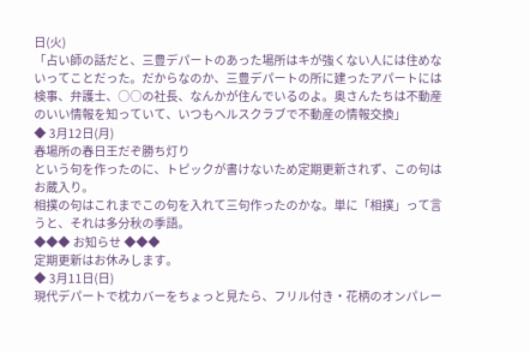日(火)
「占い師の話だと、三豊デパートのあった場所はキが強くない人には住めないってことだった。だからなのか、三豊デパートの所に建ったアパートには検事、弁護士、○○の社長、なんかが住んでいるのよ。奥さんたちは不動産のいい情報を知っていて、いつもヘルスクラブで不動産の情報交換」
◆ 3月12日(月)
春場所の春日王だぞ勝ち灯り
という句を作ったのに、トピックが書けないため定期更新されず、この句はお蔵入り。
相撲の句はこれまでこの句を入れて三句作ったのかな。単に「相撲」って言うと、それは多分秋の季語。
◆◆◆ お知らせ ◆◆◆
定期更新はお休みします。
◆ 3月11日(日)
現代デパートで枕カバーをちょっと見たら、フリル付き・花柄のオンパレー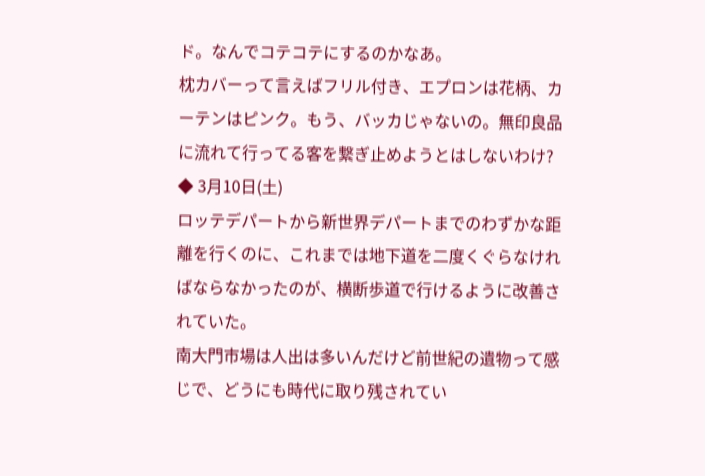ド。なんでコテコテにするのかなあ。
枕カバーって言えばフリル付き、エプロンは花柄、カーテンはピンク。もう、バッカじゃないの。無印良品に流れて行ってる客を繋ぎ止めようとはしないわけ?
◆ 3月10日(土)
ロッテデパートから新世界デパートまでのわずかな距離を行くのに、これまでは地下道を二度くぐらなければならなかったのが、横断歩道で行けるように改善されていた。
南大門市場は人出は多いんだけど前世紀の遺物って感じで、どうにも時代に取り残されてい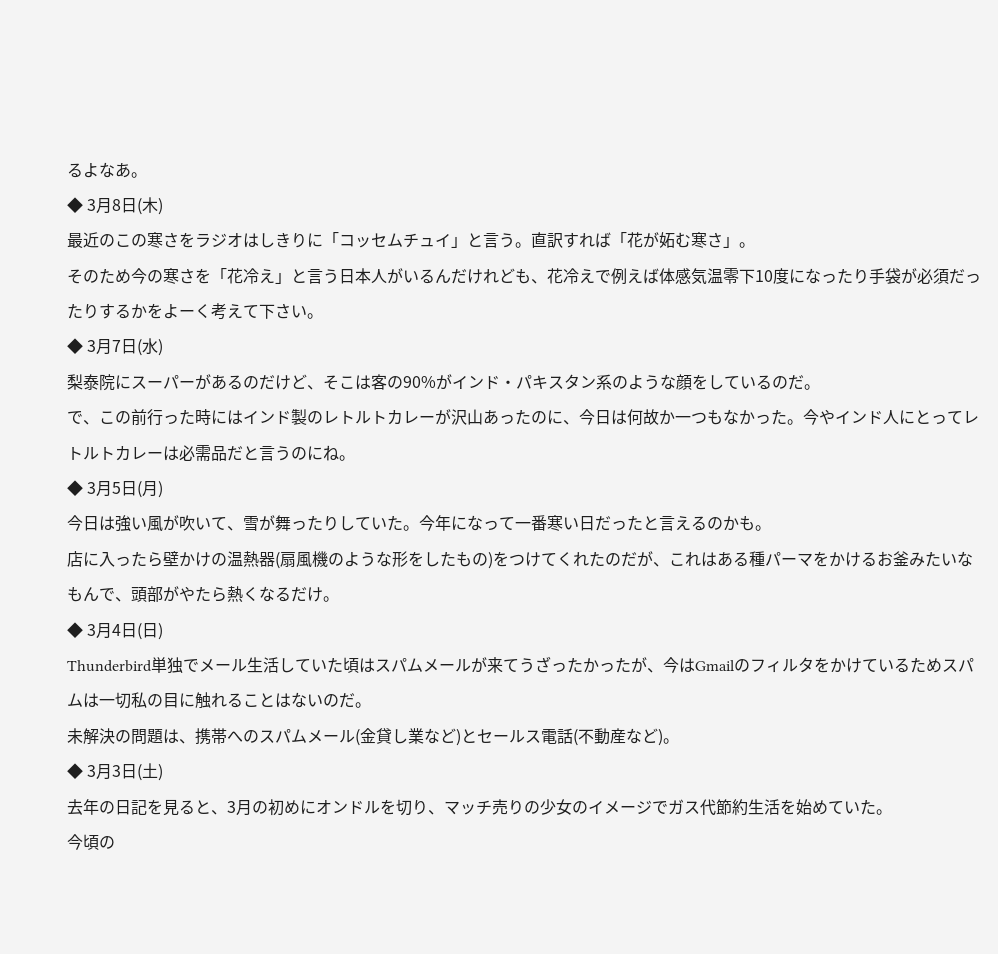るよなあ。
◆ 3月8日(木)
最近のこの寒さをラジオはしきりに「コッセムチュイ」と言う。直訳すれば「花が妬む寒さ」。
そのため今の寒さを「花冷え」と言う日本人がいるんだけれども、花冷えで例えば体感気温零下10度になったり手袋が必須だったりするかをよーく考えて下さい。
◆ 3月7日(水)
梨泰院にスーパーがあるのだけど、そこは客の90%がインド・パキスタン系のような顔をしているのだ。
で、この前行った時にはインド製のレトルトカレーが沢山あったのに、今日は何故か一つもなかった。今やインド人にとってレトルトカレーは必需品だと言うのにね。
◆ 3月5日(月)
今日は強い風が吹いて、雪が舞ったりしていた。今年になって一番寒い日だったと言えるのかも。
店に入ったら壁かけの温熱器(扇風機のような形をしたもの)をつけてくれたのだが、これはある種パーマをかけるお釜みたいなもんで、頭部がやたら熱くなるだけ。
◆ 3月4日(日)
Thunderbird単独でメール生活していた頃はスパムメールが来てうざったかったが、今はGmailのフィルタをかけているためスパムは一切私の目に触れることはないのだ。
未解決の問題は、携帯へのスパムメール(金貸し業など)とセールス電話(不動産など)。
◆ 3月3日(土)
去年の日記を見ると、3月の初めにオンドルを切り、マッチ売りの少女のイメージでガス代節約生活を始めていた。
今頃の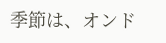季節は、オンド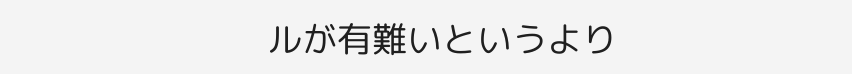ルが有難いというより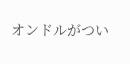オンドルがつい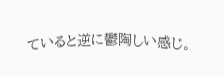ていると逆に鬱陶しい感じ。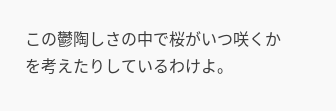この鬱陶しさの中で桜がいつ咲くかを考えたりしているわけよ。